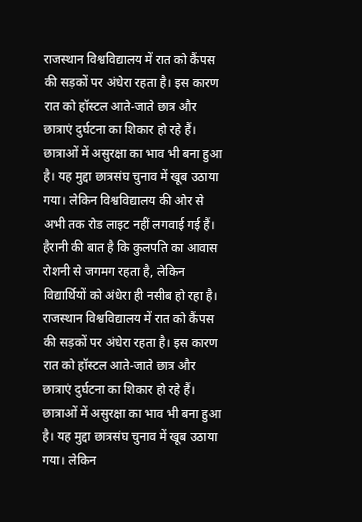राजस्थान विश्वविद्यालय में रात को कैंपस की सड़कों पर अंधेरा रहता है। इस कारण रात को हॉस्टल आते-जाते छात्र और छात्राएं दुर्घटना का शिकार हो रहे हैं। छात्राओं में असुरक्षा का भाव भी बना हुआ है। यह मुद्दा छात्रसंघ चुनाव में खूब उठाया गया। लेकिन विश्वविद्यालय की ओर से अभी तक रोड लाइट नहीं लगवाई गई हैं। हैरानी की बात है कि कुलपति का आवास रोशनी से जगमग रहता है, लेकिन विद्यार्थियों को अंधेरा ही नसीब हो रहा है।
राजस्थान विश्वविद्यालय में रात को कैंपस की सड़कों पर अंधेरा रहता है। इस कारण रात को हॉस्टल आते-जाते छात्र और छात्राएं दुर्घटना का शिकार हो रहे हैं। छात्राओं में असुरक्षा का भाव भी बना हुआ है। यह मुद्दा छात्रसंघ चुनाव में खूब उठाया गया। लेकिन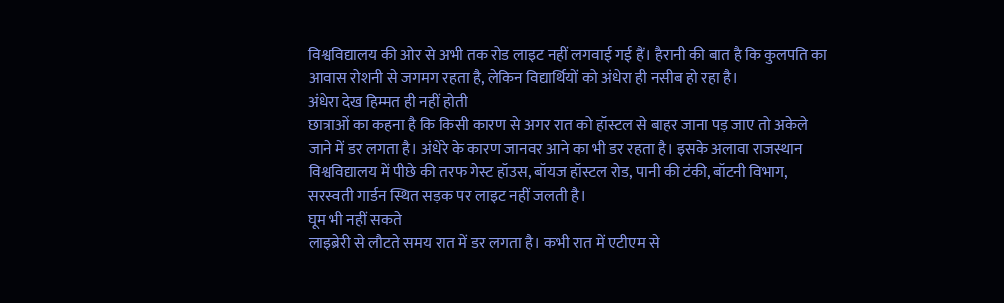विश्वविद्यालय की ओर से अभी तक रोड लाइट नहीं लगवाई गई हैं। हैरानी की बात है कि कुलपति का आवास रोशनी से जगमग रहता है, लेकिन विद्यार्थियों को अंधेरा ही नसीब हो रहा है।
अंधेरा देख हिम्मत ही नहीं होती
छात्राओं का कहना है कि किसी कारण से अगर रात को हॉस्टल से बाहर जाना पड़ जाए तो अकेले जाने में डर लगता है। अंधेरे के कारण जानवर आने का भी डर रहता है। इसके अलावा राजस्थान विश्वविद्यालय में पीछे की तरफ गेस्ट हॉउस, बॉयज हॉस्टल रोड, पानी की टंकी, बॉटनी विभाग, सरस्वती गार्डन स्थित सड़क पर लाइट नहीं जलती है।
घूम भी नहीं सकते
लाइब्रेरी से लौटते समय रात में डर लगता है। कभी रात में एटीएम से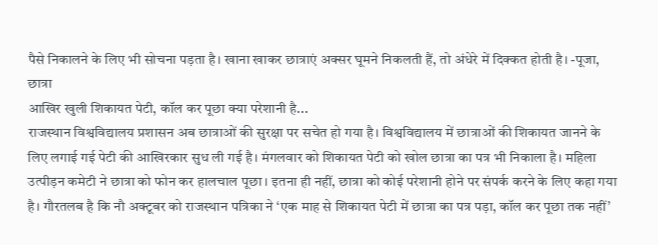पैसे निकालने के लिए भी सोचना पड़ता है। खाना खाकर छात्राएं अक्सर घूमने निकलती हैं, तो अंधेरे में दिक्कत होती है। -पूजा, छात्रा
आखिर खुली शिकायत पेटी, कॉल कर पूछा क्या परेशानी है...
राजस्थान विश्वविद्यालय प्रशासन अब छात्राओं की सुरक्षा पर सचेत हो गया है। विश्वविद्यालय में छात्राओं की शिकायत जानने के लिए लगाई गई पेटी की आखिरकार सुध ली गई है। मंगलवार को शिकायत पेटी को खोल छात्रा का पत्र भी निकाला है। महिला उत्पीड़न कमेटी ने छात्रा को फोन कर हालचाल पूछा। इतना ही नहीं, छात्रा को कोई परेशानी होने पर संपर्क करने के लिए कहा गया है। गौरतलब है कि नौ अक्टूबर को राजस्थान पत्रिका ने ‘एक माह से शिकायत पेटी में छात्रा का पत्र पड़ा, कॉल कर पूछा तक नहीं’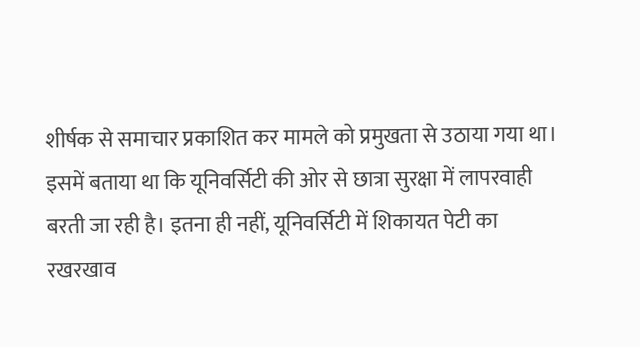शीर्षक से समाचार प्रकाशित कर मामले को प्रमुखता से उठाया गया था। इसमें बताया था कि यूनिवर्सिटी की ओर से छात्रा सुरक्षा में लापरवाही बरती जा रही है। इतना ही नहीं, यूनिवर्सिटी में शिकायत पेटी का रखरखाव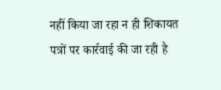नहीं किया जा रहा न ही शिकायत पत्रों पर कार्रवाई की जा रही है